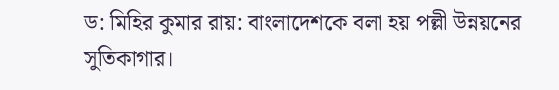ড: মিহির কুমার রায়: বাংলাদেশকে বলা হয় পল্লী উন্নয়নের সুতিকাগার।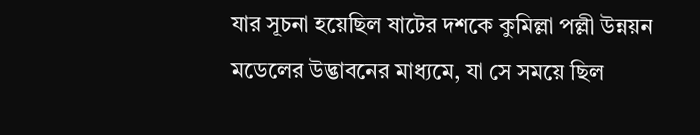যার সূচনা হয়েছিল ষাটের দশকে কুমিল্লা পল্লী উন্নয়ন মডেলের উদ্ভাবনের মাধ্যমে, যা সে সময়ে ছিল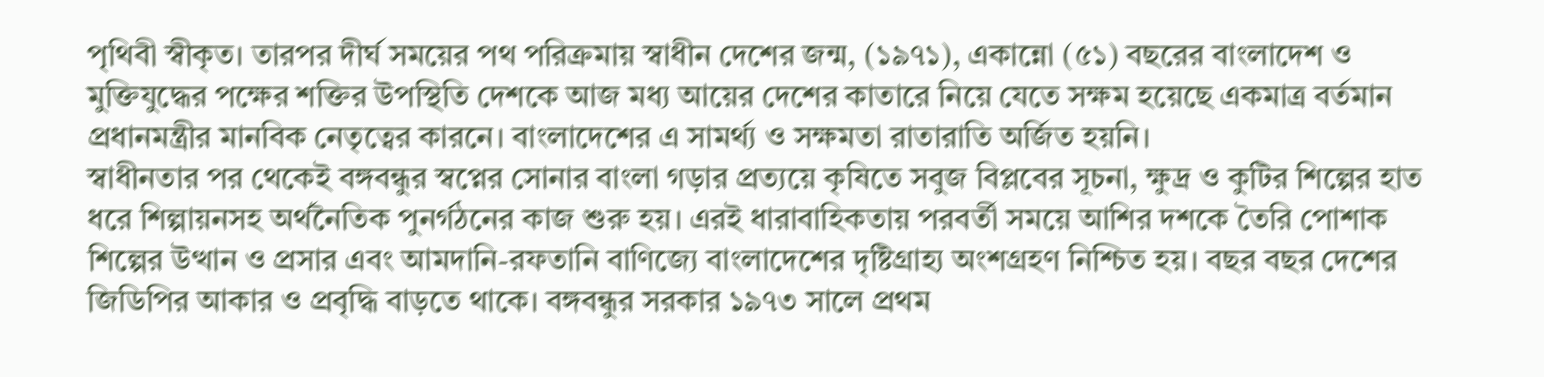পৃথিবী স্বীকৃত। তারপর দীর্ঘ সময়ের পথ পরিক্রমায় স্বাধীন দেশের জন্ম, (১৯৭১), একান্নো (৫১) বছরের বাংলাদেশ ও মুক্তিযুদ্ধের পক্ষের শক্তির উপস্থিতি দেশকে আজ মধ্য আয়ের দেশের কাতারে নিয়ে যেতে সক্ষম হয়েছে একমাত্র বর্তমান প্রধানমন্ত্রীর মানবিক নেতৃত্বের কারনে। বাংলাদেশের এ সামর্থ্য ও সক্ষমতা রাতারাতি অর্জিত হয়নি।
স্বাধীনতার পর থেকেই বঙ্গবন্ধুর স্বপ্নের সোনার বাংলা গড়ার প্রত্যয়ে কৃষিতে সবুজ বিপ্লবের সূচনা, ক্ষুদ্র ও কুটির শিল্পের হাত ধরে শিল্পায়নসহ অর্থনৈতিক পুনর্গঠনের কাজ শুরু হয়। এরই ধারাবাহিকতায় পরবর্তী সময়ে আশির দশকে তৈরি পোশাক শিল্পের উত্থান ও প্রসার এবং আমদানি-রফতানি বাণিজ্যে বাংলাদেশের দৃষ্টিগ্রাহ্য অংশগ্রহণ নিশ্চিত হয়। বছর বছর দেশের জিডিপির আকার ও প্রবৃদ্ধি বাড়তে থাকে। বঙ্গবন্ধুর সরকার ১৯৭৩ সালে প্রথম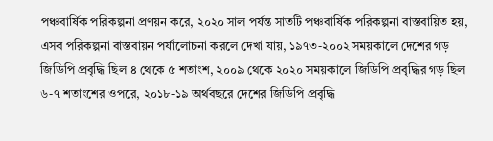পঞ্চবার্ষিক পরিকল্পনা প্রণয়ন করে, ২০২০ সাল পর্যন্ত সাতটি পঞ্চবার্ষিক পরিকল্পনা বাস্তবায়িত হয়, এসব পরিকল্পনা বাস্তবায়ন পর্যালোচনা করলে দেখা যায়, ১৯৭৩-২০০২ সময়কালে দেশের গড় জিডিপি প্রবৃদ্ধি ছিল ৪ থেকে ৫ শতাংশ, ২০০৯ থেকে ২০২০ সময়কালে জিডিপি প্রবৃদ্ধির গড় ছিল ৬-৭ শতাংশের ওপরে, ২০১৮-১৯ অর্থবছরে দেশের জিডিপি প্রবৃদ্ধি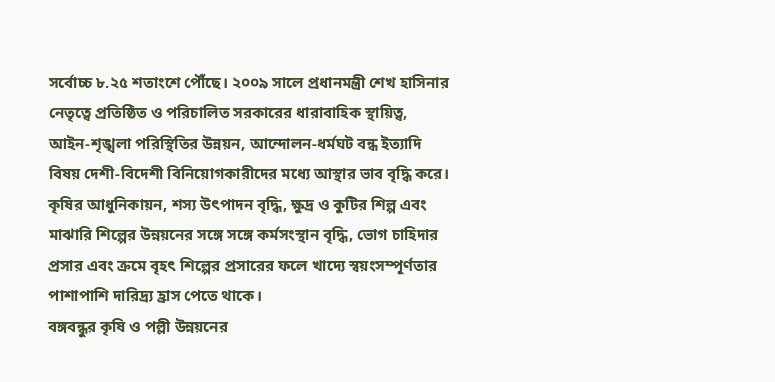সর্বোচ্চ ৮.২৫ শতাংশে পৌঁছে। ২০০৯ সালে প্রধানমন্ত্রী শেখ হাসিনার নেতৃত্বে প্রতিষ্ঠিত ও পরিচালিত সরকারের ধারাবাহিক স্থায়িত্ব, আইন-শৃঙ্খলা পরিস্থিতির উন্নয়ন, আন্দোলন-ধর্মঘট বন্ধ ইত্যাদি বিষয় দেশী-বিদেশী বিনিয়োগকারীদের মধ্যে আস্থার ভাব বৃদ্ধি করে। কৃষির আধুনিকায়ন, শস্য উৎপাদন বৃদ্ধি, ক্ষুদ্র ও কুটির শিল্প এবং মাঝারি শিল্পের উন্নয়নের সঙ্গে সঙ্গে কর্মসংস্থান বৃদ্ধি, ভোগ চাহিদার প্রসার এবং ক্রমে বৃহৎ শিল্পের প্রসারের ফলে খাদ্যে স্বয়ংসম্পূর্ণতার পাশাপাশি দারিদ্র্য হ্রাস পেতে থাকে।
বঙ্গবন্ধুর কৃষি ও পল্লী উন্নয়নের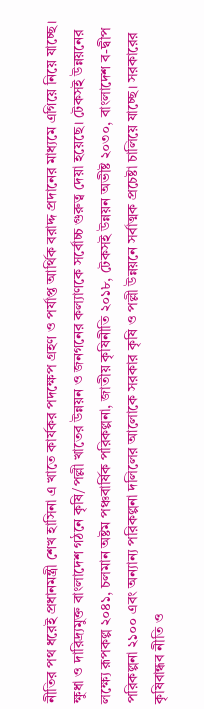নীতির পথ ধরেই প্রধানমন্ত্রী শেখ হাসিনা এ খাতে কার্যকর পদক্ষেপ গ্রহণ ও পর্যাপ্ত আর্থিক বরাদ্দ প্রদানের মাধ্যমে এগিয়ে নিয়ে যাচ্ছে। ক্ষুধা ও দারিদ্র্যমুক্ত বাংলাদেশ গঠনে কৃষি/পল্লী খাতের উন্নয়ন ও জনগনের কল্যাণকে সর্বোচ্চ গুরুত্ব দেয়া হয়েছে। টেকসই উন্নয়নের লক্ষ্যে রূপকল্প ২০৪১, চলমান অষ্টম পঞ্চবার্ষিক পরিকল্পনা, জাতীয় কৃষিনীতি ২০১৮, টেকসই উন্নয়ন অভীষ্ট ২০৩০, বাংলাদেশ ব-দ্বীপ পরিকল্পনা ২১০০ এবং অন্যান্য পরিকল্পনা দলিলের আলোকে সরকার কৃষি ও পল্লী উন্নয়নে সর্বাত্মক প্রচেষ্টা চালিয়ে যাচ্ছে। সরকারের কৃষিবান্ধব নীতি ও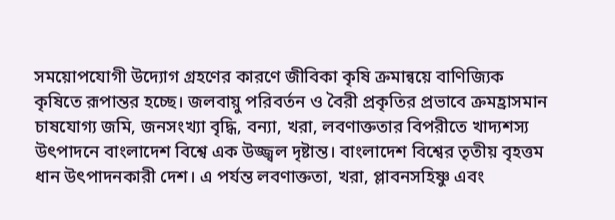সময়োপযোগী উদ্যোগ গ্রহণের কারণে জীবিকা কৃষি ক্রমান্বয়ে বাণিজ্যিক কৃষিতে রূপান্তর হচ্ছে। জলবায়ু পরিবর্তন ও বৈরী প্রকৃতির প্রভাবে ক্রমহ্রাসমান চাষযোগ্য জমি, জনসংখ্যা বৃদ্ধি, বন্যা, খরা, লবণাক্ততার বিপরীতে খাদ্যশস্য উৎপাদনে বাংলাদেশ বিশ্বে এক উজ্জ্বল দৃষ্টান্ত। বাংলাদেশ বিশ্বের তৃতীয় বৃহত্তম ধান উৎপাদনকারী দেশ। এ পর্যন্ত লবণাক্ততা, খরা, প্লাবনসহিষ্ণু এবং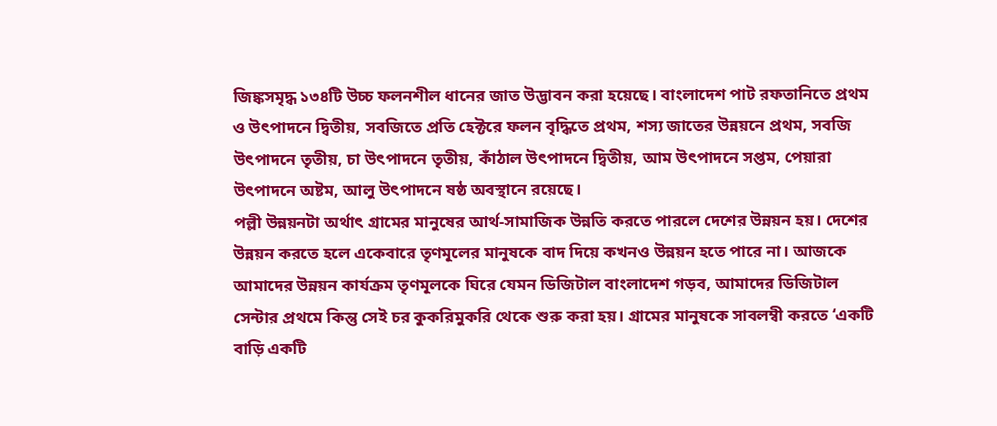জিঙ্কসমৃদ্ধ ১৩৪টি উচ্চ ফলনশীল ধানের জাত উদ্ভাবন করা হয়েছে। বাংলাদেশ পাট রফতানিতে প্রথম ও উৎপাদনে দ্বিতীয়, সবজিতে প্রতি হেক্টরে ফলন বৃদ্ধিতে প্রথম, শস্য জাতের উন্নয়নে প্রথম, সবজি উৎপাদনে তৃতীয়, চা উৎপাদনে তৃতীয়, কাঁঠাল উৎপাদনে দ্বিতীয়, আম উৎপাদনে সপ্তম, পেয়ারা উৎপাদনে অষ্টম, আলু উৎপাদনে ষষ্ঠ অবস্থানে রয়েছে।
পল্লী উন্নয়নটা অর্থাৎ গ্রামের মানুষের আর্থ-সামাজিক উন্নতি করতে পারলে দেশের উন্নয়ন হয়। দেশের উন্নয়ন করতে হলে একেবারে তৃণমূলের মানুষকে বাদ দিয়ে কখনও উন্নয়ন হতে পারে না। আজকে আমাদের উন্নয়ন কার্যক্রম তৃণমূলকে ঘিরে যেমন ডিজিটাল বাংলাদেশ গড়ব, আমাদের ডিজিটাল সেন্টার প্রথমে কিন্তু সেই চর কুকরিমুকরি থেকে শুরু করা হয়। গ্রামের মানুষকে সাবলম্বী করতে ‘একটি বাড়ি একটি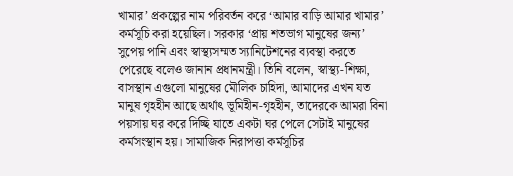খামার’ প্রকল্পের নাম পরিবর্তন করে ‘আমার বাড়ি আমার খামার’ কর্মসূচি করা হয়েছিল। সরকার ‘প্রায় শতভাগ মানুষের জন্য’ সুপেয় পানি এবং স্বাস্থ্যসম্মত স্যানিটেশনের ব্যবস্থা করতে পেরেছে বলেও জানান প্রধানমন্ত্রী। তিনি বলেন, স্বাস্থ্য-শিক্ষা, বাসস্থান এগুলো মানুষের মৌলিক চাহিদা, আমাদের এখন যত মানুষ গৃহহীন আছে অর্থাৎ ভূমিহীন-গৃহহীন, তাদেরকে আমরা বিনা পয়সায় ঘর করে দিচ্ছি যাতে একটা ঘর পেলে সেটাই মানুষের কর্মসংস্থান হয়। সামাজিক নিরাপত্তা কর্মসূচির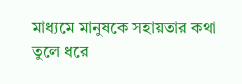মাধ্যমে মানুষকে সহায়তার কথা তুলে ধরে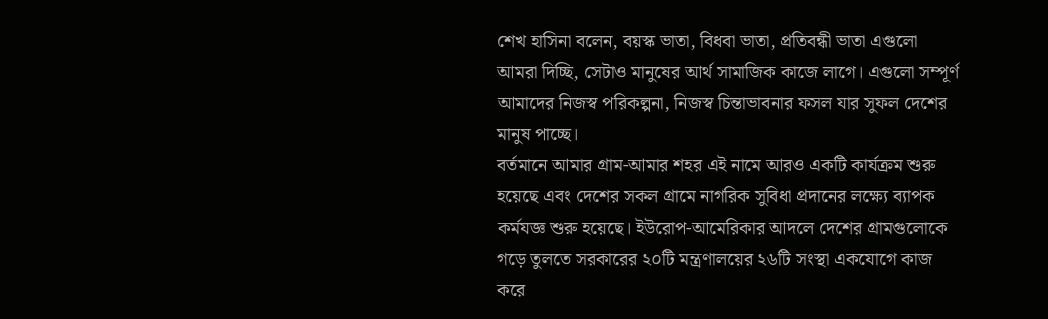শেখ হাসিনা বলেন, বয়স্ক ভাতা, বিধবা ভাতা, প্রতিবন্ধী ভাতা এগুলো আমরা দিচ্ছি, সেটাও মানুষের আর্থ সামাজিক কাজে লাগে। এগুলো সম্পূর্ণ আমাদের নিজস্ব পরিকল্পনা, নিজস্ব চিন্তাভাবনার ফসল যার সুফল দেশের মানুষ পাচ্ছে।
বর্তমানে আমার গ্রাম-আমার শহর এই নামে আরও একটি কার্যক্রম শুরু হয়েছে এবং দেশের সকল গ্রামে নাগরিক সুবিধা প্রদানের লক্ষ্যে ব্যাপক কর্মযজ্ঞ শুরু হয়েছে। ইউরোপ-আমেরিকার আদলে দেশের গ্রামগুলোকে গড়ে তুলতে সরকারের ২০টি মন্ত্রণালয়ের ২৬টি সংস্থা একযোগে কাজ করে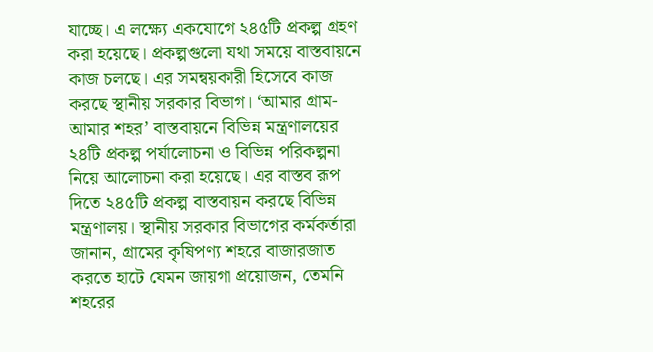যাচ্ছে। এ লক্ষ্যে একযোগে ২৪৫টি প্রকল্প গ্রহণ করা হয়েছে। প্রকল্পগুলো যথা সময়ে বাস্তবায়নে কাজ চলছে। এর সমন্বয়কারী হিসেবে কাজ করছে স্থানীয় সরকার বিভাগ। ‘আমার গ্রাম-আমার শহর’ বাস্তবায়নে বিভিন্ন মন্ত্রণালয়ের ২৪টি প্রকল্প পর্যালোচনা ও বিভিন্ন পরিকল্পনা নিয়ে আলোচনা করা হয়েছে। এর বাস্তব রূপ দিতে ২৪৫টি প্রকল্প বাস্তবায়ন করছে বিভিন্ন মন্ত্রণালয়। স্থানীয় সরকার বিভাগের কর্মকর্তারা জানান, গ্রামের কৃষিপণ্য শহরে বাজারজাত করতে হাটে যেমন জায়গা প্রয়োজন, তেমনি শহরের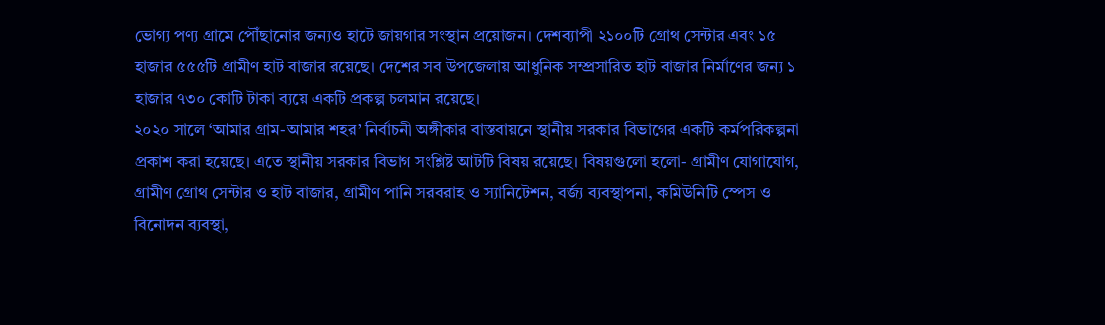ভোগ্য পণ্য গ্রামে পৌঁছানোর জন্যও হাটে জায়গার সংস্থান প্রয়োজন। দেশব্যাপী ২১০০টি গ্রোথ সেন্টার এবং ১৫ হাজার ৫৫৫টি গ্রামীণ হাট বাজার রয়েছে। দেশের সব উপজেলায় আধুনিক সম্প্রসারিত হাট বাজার নির্মাণের জন্য ১ হাজার ৭৩০ কোটি টাকা ব্যয়ে একটি প্রকল্প চলমান রয়েছে।
২০২০ সালে ‘আমার গ্রাম-আমার শহর’ নির্বাচনী অঙ্গীকার বাস্তবায়নে স্থানীয় সরকার বিভাগের একটি কর্মপরিকল্পনা প্রকাশ করা হয়েছে। এতে স্থানীয় সরকার বিভাগ সংশ্লিষ্ট আটটি বিষয় রয়েছে। বিষয়গুলো হলো- গ্রামীণ যোগাযোগ, গ্রামীণ গ্রোথ সেন্টার ও হাট বাজার, গ্রামীণ পানি সরবরাহ ও স্যানিটেশন, বর্জ্য ব্যবস্থাপনা, কমিউনিটি স্পেস ও বিনোদন ব্যবস্থা,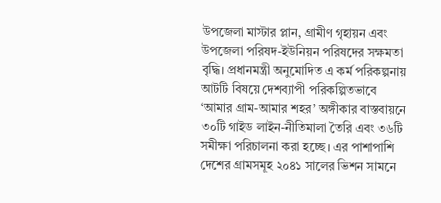উপজেলা মাস্টার প্লান, গ্রামীণ গৃহায়ন এবং উপজেলা পরিষদ-ইউনিয়ন পরিষদের সক্ষমতা বৃদ্ধি। প্রধানমন্ত্রী অনুমোদিত এ কর্ম পরিকল্পনায় আটটি বিষয়ে দেশব্যাপী পরিকল্পিতভাবে ‘আমার গ্রাম-আমার শহর’ অঙ্গীকার বাস্তবায়নে ৩০টি গাইড লাইন-নীতিমালা তৈরি এবং ৩৬টি সমীক্ষা পরিচালনা করা হচ্ছে। এর পাশাপাশি দেশের গ্রামসমূহ ২০৪১ সালের ভিশন সামনে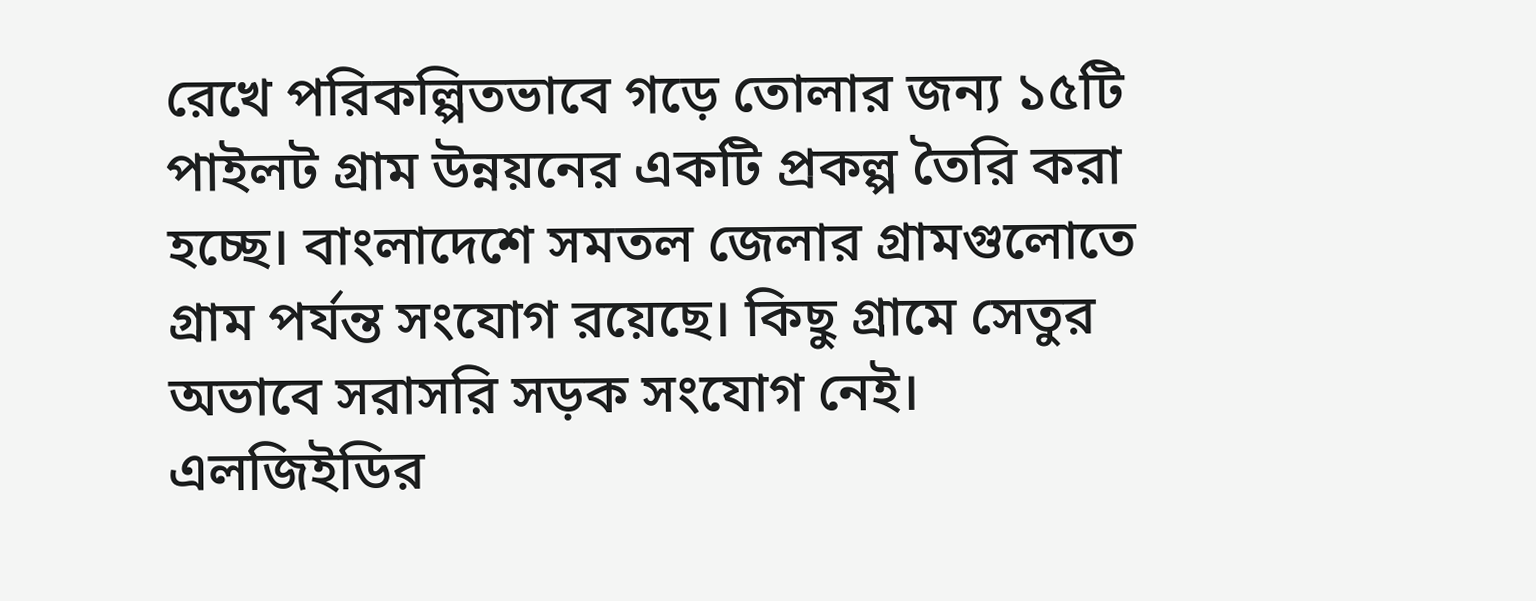রেখে পরিকল্পিতভাবে গড়ে তোলার জন্য ১৫টি পাইলট গ্রাম উন্নয়নের একটি প্রকল্প তৈরি করা হচ্ছে। বাংলাদেশে সমতল জেলার গ্রামগুলোতে গ্রাম পর্যন্ত সংযোগ রয়েছে। কিছু গ্রামে সেতুর অভাবে সরাসরি সড়ক সংযোগ নেই। এলজিইডির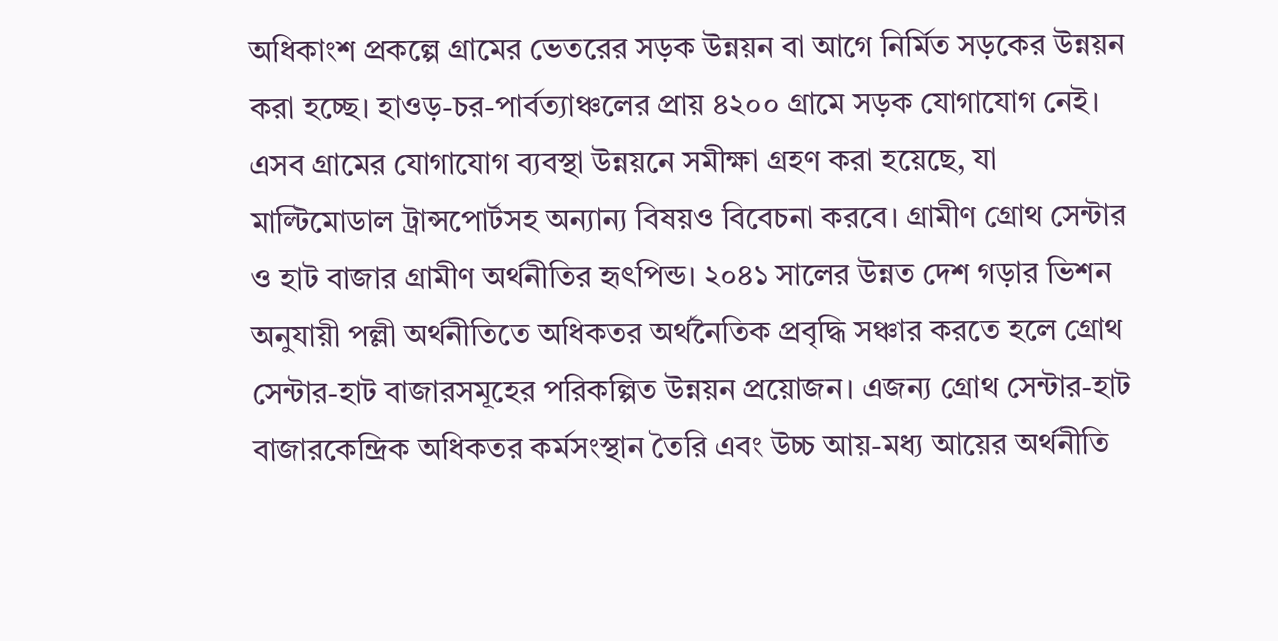অধিকাংশ প্রকল্পে গ্রামের ভেতরের সড়ক উন্নয়ন বা আগে নির্মিত সড়কের উন্নয়ন করা হচ্ছে। হাওড়-চর-পার্বত্যাঞ্চলের প্রায় ৪২০০ গ্রামে সড়ক যোগাযোগ নেই। এসব গ্রামের যোগাযোগ ব্যবস্থা উন্নয়নে সমীক্ষা গ্রহণ করা হয়েছে, যা মাল্টিমোডাল ট্রান্সপোর্টসহ অন্যান্য বিষয়ও বিবেচনা করবে। গ্রামীণ গ্রোথ সেন্টার ও হাট বাজার গ্রামীণ অর্থনীতির হৃৎপিন্ড। ২০৪১ সালের উন্নত দেশ গড়ার ভিশন অনুযায়ী পল্লী অর্থনীতিতে অধিকতর অর্থনৈতিক প্রবৃদ্ধি সঞ্চার করতে হলে গ্রোথ সেন্টার-হাট বাজারসমূহের পরিকল্পিত উন্নয়ন প্রয়োজন। এজন্য গ্রোথ সেন্টার-হাট বাজারকেন্দ্রিক অধিকতর কর্মসংস্থান তৈরি এবং উচ্চ আয়-মধ্য আয়ের অর্থনীতি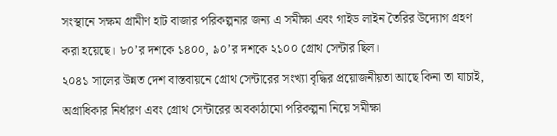সংস্থানে সক্ষম গ্রামীণ হাট বাজার পরিকল্পনার জন্য এ সমীক্ষা এবং গাইড লাইন তৈরির উদ্যোগ গ্রহণ করা হয়েছে। ৮০’র দশকে ১৪০০, ৯০’র দশকে ২১০০ গ্রোথ সেন্টার ছিল।
২০৪১ সালের উন্নত দেশ বাস্তবায়নে গ্রোথ সেন্টারের সংখ্যা বৃদ্ধির প্রয়োজনীয়তা আছে কিনা তা যাচাই, অগ্রাধিকার নির্ধারণ এবং গ্রোথ সেন্টারের অবকাঠামো পরিকল্পনা নিয়ে সমীক্ষা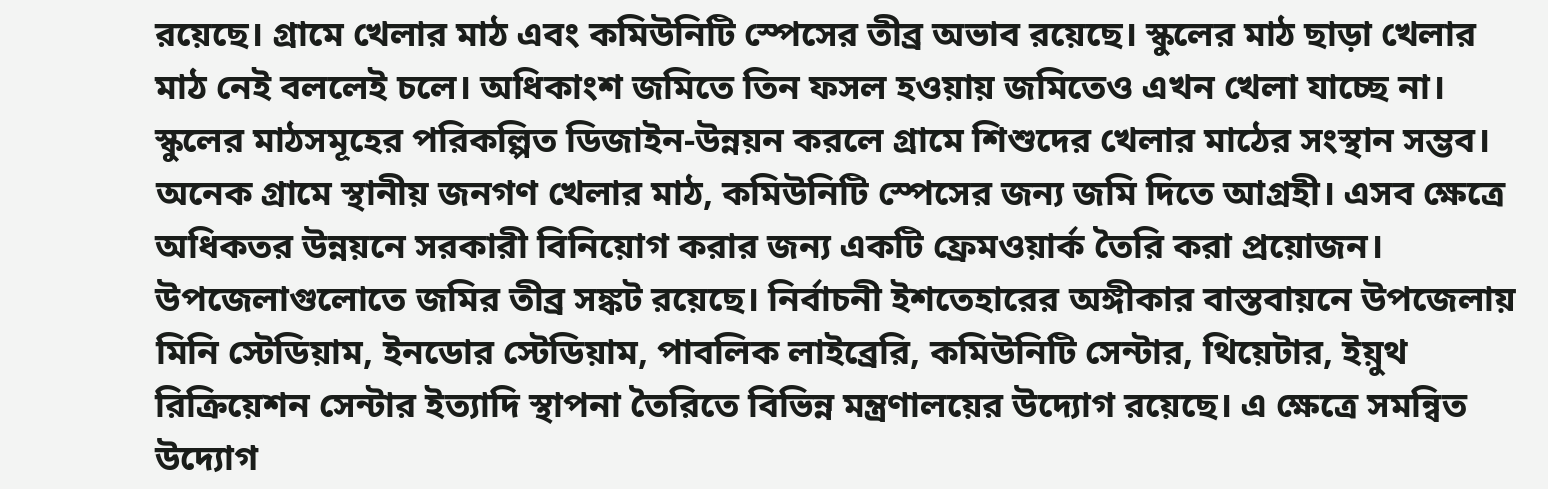রয়েছে। গ্রামে খেলার মাঠ এবং কমিউনিটি স্পেসের তীব্র অভাব রয়েছে। স্কুলের মাঠ ছাড়া খেলার মাঠ নেই বললেই চলে। অধিকাংশ জমিতে তিন ফসল হওয়ায় জমিতেও এখন খেলা যাচ্ছে না। স্কুলের মাঠসমূহের পরিকল্পিত ডিজাইন-উন্নয়ন করলে গ্রামে শিশুদের খেলার মাঠের সংস্থান সম্ভব। অনেক গ্রামে স্থানীয় জনগণ খেলার মাঠ, কমিউনিটি স্পেসের জন্য জমি দিতে আগ্রহী। এসব ক্ষেত্রে অধিকতর উন্নয়নে সরকারী বিনিয়োগ করার জন্য একটি ফ্রেমওয়ার্ক তৈরি করা প্রয়োজন। উপজেলাগুলোতে জমির তীব্র সঙ্কট রয়েছে। নির্বাচনী ইশতেহারের অঙ্গীকার বাস্তবায়নে উপজেলায় মিনি স্টেডিয়াম, ইনডোর স্টেডিয়াম, পাবলিক লাইব্রেরি, কমিউনিটি সেন্টার, থিয়েটার, ইয়ুথ রিক্রিয়েশন সেন্টার ইত্যাদি স্থাপনা তৈরিতে বিভিন্ন মন্ত্রণালয়ের উদ্যোগ রয়েছে। এ ক্ষেত্রে সমন্বিত উদ্যোগ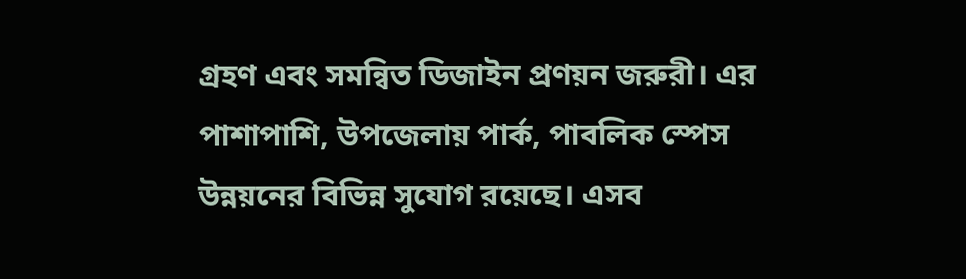গ্রহণ এবং সমন্বিত ডিজাইন প্রণয়ন জরুরী। এর পাশাপাশি, উপজেলায় পার্ক, পাবলিক স্পেস উন্নয়নের বিভিন্ন সুযোগ রয়েছে। এসব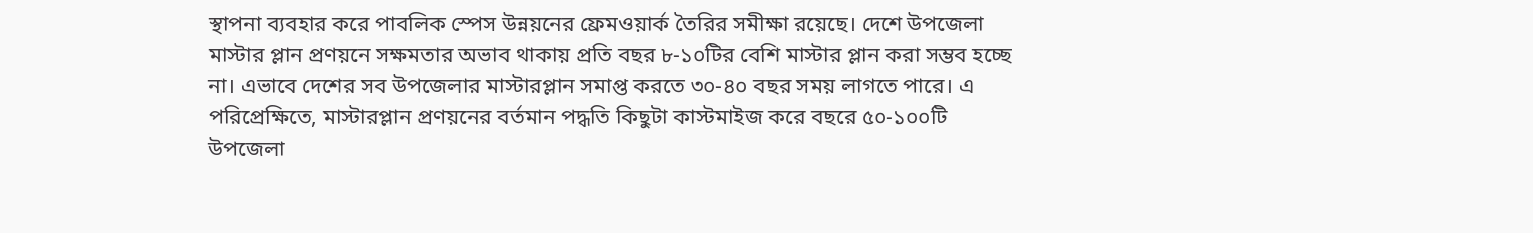স্থাপনা ব্যবহার করে পাবলিক স্পেস উন্নয়নের ফ্রেমওয়ার্ক তৈরির সমীক্ষা রয়েছে। দেশে উপজেলা মাস্টার প্লান প্রণয়নে সক্ষমতার অভাব থাকায় প্রতি বছর ৮-১০টির বেশি মাস্টার প্লান করা সম্ভব হচ্ছে না। এভাবে দেশের সব উপজেলার মাস্টারপ্লান সমাপ্ত করতে ৩০-৪০ বছর সময় লাগতে পারে। এ পরিপ্রেক্ষিতে, মাস্টারপ্লান প্রণয়নের বর্তমান পদ্ধতি কিছুটা কাস্টমাইজ করে বছরে ৫০-১০০টি উপজেলা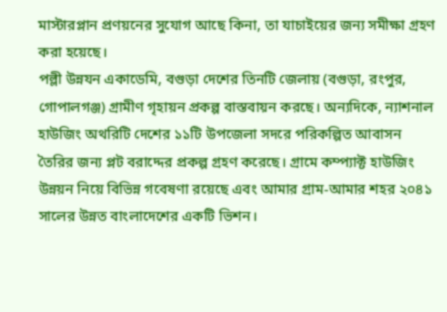মাস্টারপ্লান প্রণয়নের সুযোগ আছে কিনা, তা যাচাইয়ের জন্য সমীক্ষা গ্রহণ করা হয়েছে।
পল্লী উন্নযন একাডেমি, বগুড়া দেশের তিনটি জেলায় (বগুড়া, রংপুর, গোপালগঞ্জ) গ্রামীণ গৃহায়ন প্রকল্প বাস্তবায়ন করছে। অন্যদিকে, ন্যাশনাল হাউজিং অথরিটি দেশের ১১টি উপজেলা সদরে পরিকল্পিত আবাসন তৈরির জন্য প্লট বরাদ্দের প্রকল্প গ্রহণ করেছে। গ্রামে কম্প্যাক্ট হাউজিং উন্নয়ন নিয়ে বিভিন্ন গবেষণা রয়েছে এবং আমার গ্রাম-আমার শহর ২০৪১ সালের উন্নত বাংলাদেশের একটি ভিশন।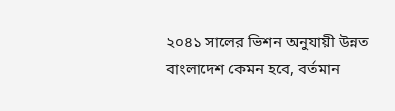২০৪১ সালের ভিশন অনুযায়ী উন্নত বাংলাদেশ কেমন হবে, বর্তমান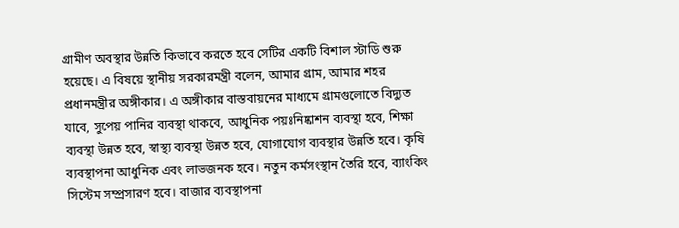গ্রামীণ অবস্থার উন্নতি কিভাবে করতে হবে সেটির একটি বিশাল স্টাডি শুরু হয়েছে। এ বিষয়ে স্থানীয় সরকারমন্ত্রী বলেন, আমার গ্রাম, আমার শহর প্রধানমন্ত্রীর অঙ্গীকার। এ অঙ্গীকার বাস্তবায়নের মাধ্যমে গ্রামগুলোতে বিদ্যুত যাবে, সুপেয় পানির ব্যবস্থা থাকবে, আধুনিক পয়ঃনিষ্কাশন ব্যবস্থা হবে, শিক্ষা ব্যবস্থা উন্নত হবে, স্বাস্থ্য ব্যবস্থা উন্নত হবে, যোগাযোগ ব্যবস্থার উন্নতি হবে। কৃষি ব্যবস্থাপনা আধুনিক এবং লাভজনক হবে। নতুন কর্মসংস্থান তৈরি হবে, ব্যাংকিং সিস্টেম সম্প্রসারণ হবে। বাজার ব্যবস্থাপনা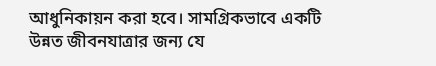আধুনিকায়ন করা হবে। সামগ্রিকভাবে একটি উন্নত জীবনযাত্রার জন্য যে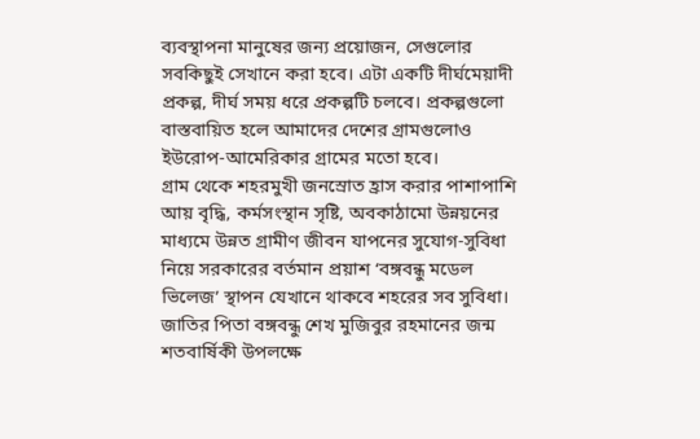ব্যবস্থাপনা মানুষের জন্য প্রয়োজন, সেগুলোর সবকিছুই সেখানে করা হবে। এটা একটি দীর্ঘমেয়াদী প্রকল্প, দীর্ঘ সময় ধরে প্রকল্পটি চলবে। প্রকল্পগুলো বাস্তবায়িত হলে আমাদের দেশের গ্রামগুলোও ইউরোপ-আমেরিকার গ্রামের মতো হবে।
গ্রাম থেকে শহরমুখী জনস্রোত হ্রাস করার পাশাপাশি আয় বৃদ্ধি, কর্মসংস্থান সৃষ্টি, অবকাঠামো উন্নয়নের মাধ্যমে উন্নত গ্রামীণ জীবন যাপনের সুযোগ-সুবিধা নিয়ে সরকারের বর্তমান প্রয়াশ ‘বঙ্গবন্ধু মডেল ভিলেজ’ স্থাপন যেখানে থাকবে শহরের সব সুবিধা। জাতির পিতা বঙ্গবন্ধু শেখ মুজিবুর রহমানের জন্ম শতবার্ষিকী উপলক্ষে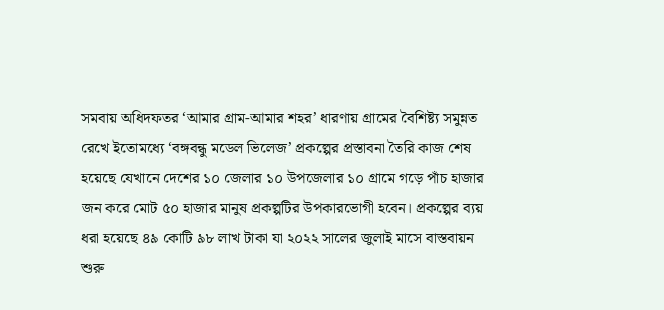সমবায় অধিদফতর ‘আমার গ্রাম-আমার শহর’ ধারণায় গ্রামের বৈশিষ্ট্য সমুন্নত রেখে ইতোমধ্যে ‘বঙ্গবন্ধু মডেল ভিলেজ’ প্রকল্পের প্রস্তাবনা তৈরি কাজ শেষ হয়েছে যেখানে দেশের ১০ জেলার ১০ উপজেলার ১০ গ্রামে গড়ে পাঁচ হাজার জন করে মোট ৫০ হাজার মানুষ প্রকল্পটির উপকারভোগী হবেন। প্রকল্পের ব্যয় ধরা হয়েছে ৪৯ কোটি ৯৮ লাখ টাকা যা ২০২২ সালের জুলাই মাসে বাস্তবায়ন শুরু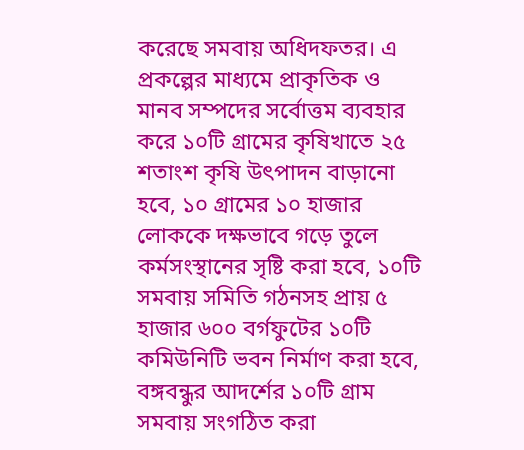করেছে সমবায় অধিদফতর। এ প্রকল্পের মাধ্যমে প্রাকৃতিক ও মানব সম্পদের সর্বোত্তম ব্যবহার করে ১০টি গ্রামের কৃষিখাতে ২৫ শতাংশ কৃষি উৎপাদন বাড়ানো হবে, ১০ গ্রামের ১০ হাজার লোককে দক্ষভাবে গড়ে তুলে কর্মসংস্থানের সৃষ্টি করা হবে, ১০টি সমবায় সমিতি গঠনসহ প্রায় ৫ হাজার ৬০০ বর্গফুটের ১০টি কমিউনিটি ভবন নির্মাণ করা হবে, বঙ্গবন্ধুর আদর্শের ১০টি গ্রাম সমবায় সংগঠিত করা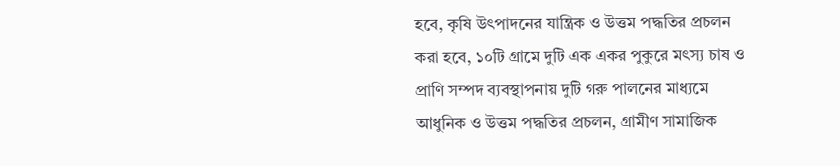হবে, কৃষি উৎপাদনের যান্ত্রিক ও উত্তম পদ্ধতির প্রচলন করা হবে, ১০টি গ্রামে দুটি এক একর পুকুরে মৎস্য চাষ ও প্রাণি সম্পদ ব্যবস্থাপনায় দুটি গরু পালনের মাধ্যমে আধুনিক ও উত্তম পদ্ধতির প্রচলন, গ্রামীণ সামাজিক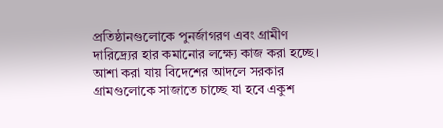প্রতিষ্ঠানগুলোকে পুনর্জাগরণ এবং গ্রামীণ দারিদ্র্যের হার কমানোর লক্ষ্যে কাজ করা হচ্ছে। আশা করা যায় বিদেশের আদলে সরকার গ্রামগুলোকে সাজাতে চাচ্ছে যা হবে একুশ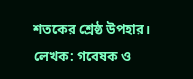শতকের শ্রেষ্ঠ উপহার।
লেখক: গবেষক ও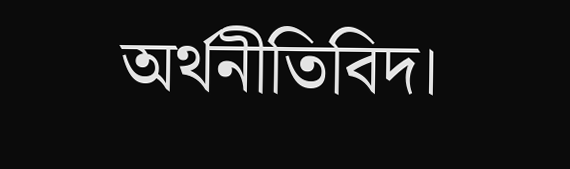অর্থনীতিবিদ।